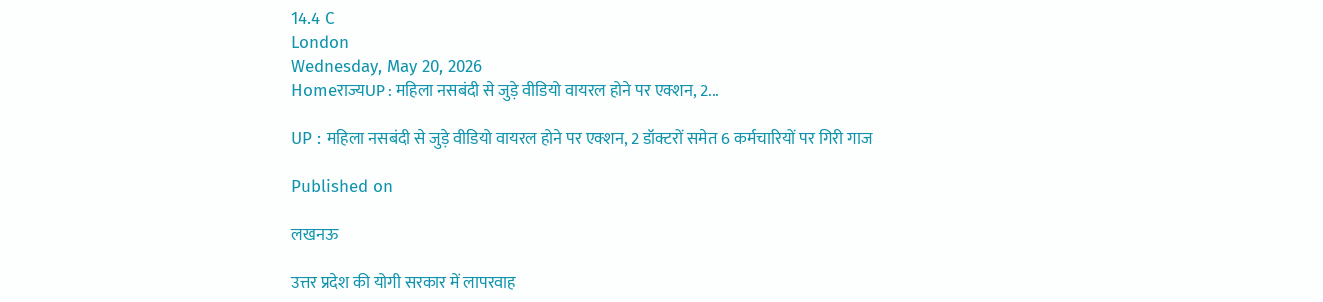14.4 C
London
Wednesday, May 20, 2026
Homeराज्यUP : महिला नसबंदी से जुड़े वीडियो वायरल होने पर एक्शन, 2...

UP : महिला नसबंदी से जुड़े वीडियो वायरल होने पर एक्शन, 2 डॉक्टरों समेत 6 कर्मचारियों पर गिरी गाज

Published on

लखनऊ

उत्तर प्रदेश की योगी सरकार में लापरवाह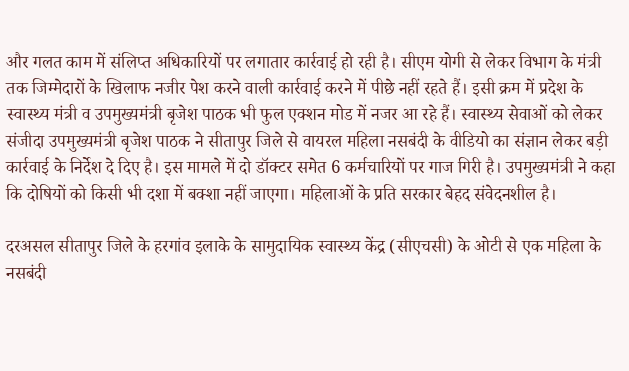और गलत काम में संलिप्त अधिकारियों पर लगातार कार्रवाई हो रही है। सीएम योगी से लेकर विभाग के मंत्री तक जिम्मेदारों के खिलाफ नजीर पेश करने वाली कार्रवाई करने में पीछे नहीं रहते हैं। इसी क्रम में प्रदेश के स्वास्थ्य मंत्री व उपमुख्यमंत्री बृजेश पाठक भी फुल एक्शन मोड में नजर आ रहे हैं। स्वास्थ्य सेवाओं को लेकर संजीदा उपमुख्यमंत्री बृजेश पाठक ने सीतापुर जिले से वायरल महिला नसबंदी के वीडियो का संज्ञान लेकर बड़ी कार्रवाई के निर्देश दे दिए है। इस मामले में दो डॉक्टर समेत 6 कर्मचारियों पर गाज गिरी है। उपमुख्यमंत्री ने कहा कि दोषियों को किसी भी दशा में बक्शा नहीं जाएगा। महिलाओं के प्रति सरकार बेहद संवेदनशील है।

दरअसल सीतापुर जिले के हरगांव इलाके के सामुदायिक स्वास्थ्य केंद्र (सीएचसी) के ओटी से एक महिला के नसबंदी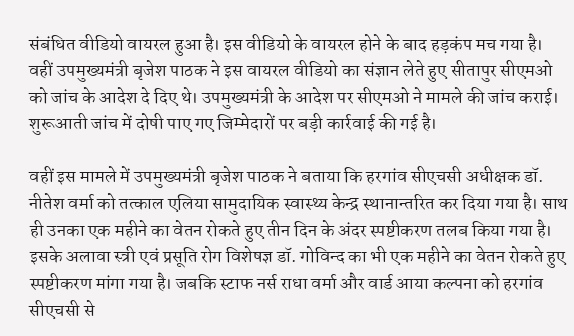संबंधित वीडियो वायरल हुआ है। इस वीडियो के वायरल होने के बाद हड़कंप मच गया है। वहीं उपमुख्यमंत्री बृजेश पाठक ने इस वायरल वीडियो का संज्ञान लेते हुए सीतापुर सीएमओ को जांच के आदेश दे दिए थे। उपमुख्यमंत्री के आदेश पर सीएमओ ने मामले की जांच कराई। शुरूआती जांच में दोषी पाए गए जिम्मेदारों पर बड़ी कार्रवाई की गई है।

वहीं इस मामले में उपमुख्यमंत्री बृजेश पाठक ने बताया कि हरगांव सीएचसी अधीक्षक डॉ. नीतेश वर्मा को तत्काल एलिया सामुदायिक स्वास्थ्य केन्द्र स्थानान्तरित कर दिया गया है। साथ ही उनका एक महीने का वेतन रोकते हुए तीन दिन के अंदर स्पष्टीकरण तलब किया गया है। इसके अलावा स्त्री एवं प्रसूति रोग विशेषज्ञ डॉ. गोविन्द का भी एक महीने का वेतन रोकते हुए स्पष्टीकरण मांगा गया है। जबकि स्टाफ नर्स राधा वर्मा और वार्ड आया कल्पना को हरगांव सीएचसी से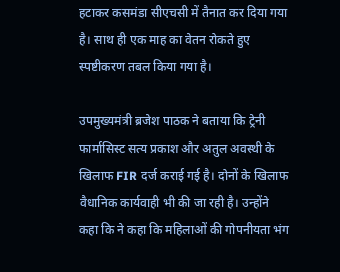हटाकर कसमंडा सीएचसी में तैनात कर दिया गया है। साथ ही एक माह का वेतन रोकते हुए स्पष्टीकरण तबल किया गया है।

उपमुख्यमंत्री ब्रजेश पाठक ने बताया कि ट्रेनी फार्मासिस्ट सत्य प्रकाश और अतुल अवस्थी के खिलाफ FIR दर्ज कराई गई है। दोनों के खिलाफ वैधानिक कार्यवाही भी की जा रही है। उन्होंने कहा कि ने कहा कि महिलाओं की गोपनीयता भंग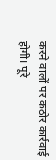करने वालों पर कठोर कार्रवाई होगी। पूरे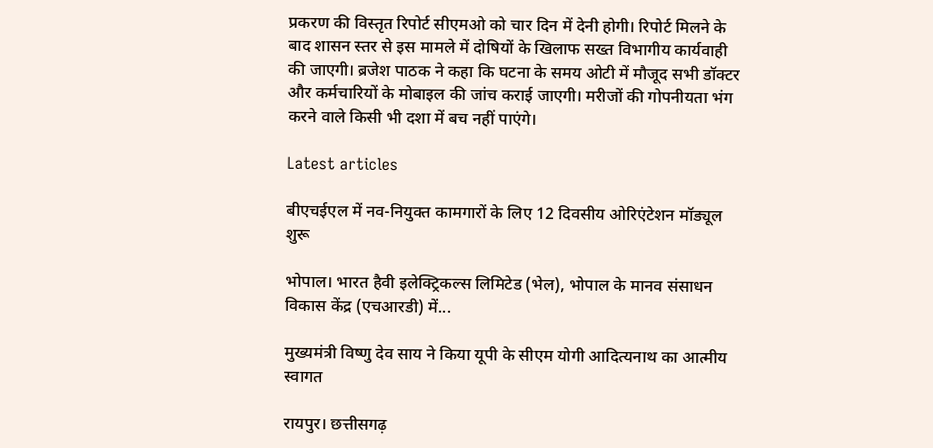प्रकरण की विस्तृत रिपोर्ट सीएमओ को चार दिन में देनी होगी। रिपोर्ट मिलने के बाद शासन स्तर से इस मामले में दोषियों के खिलाफ सख्त विभागीय कार्यवाही की जाएगी। ब्रजेश पाठक ने कहा कि घटना के समय ओटी में मौजूद सभी डॉक्टर और कर्मचारियों के मोबाइल की जांच कराई जाएगी। मरीजों की गोपनीयता भंग करने वाले किसी भी दशा में बच नहीं पाएंगे।

Latest articles

बीएचईएल में नव-नियुक्त कामगारों के लिए 12 दिवसीय ओरिएंटेशन मॉड्यूल शुरू

भोपाल। भारत हैवी इलेक्ट्रिकल्स लिमिटेड (भेल), भोपाल के मानव संसाधन विकास केंद्र (एचआरडी) में...

मुख्यमंत्री विष्णु देव साय ने किया यूपी के सीएम योगी आदित्यनाथ का आत्मीय स्वागत

रायपुर। छत्तीसगढ़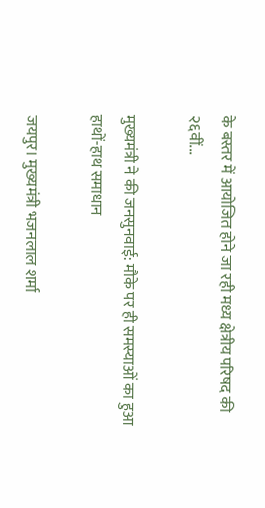के बस्तर में आयोजित होने जा रही मध्य क्षेत्रीय परिषद की २६वीं...

मुख्यमंत्री ने की जनसुनवाई: मौके पर ही समस्याओं का हुआ हाथों-हाथ समाधान

जयपुर। मुख्यमंत्री भजनलाल शर्मा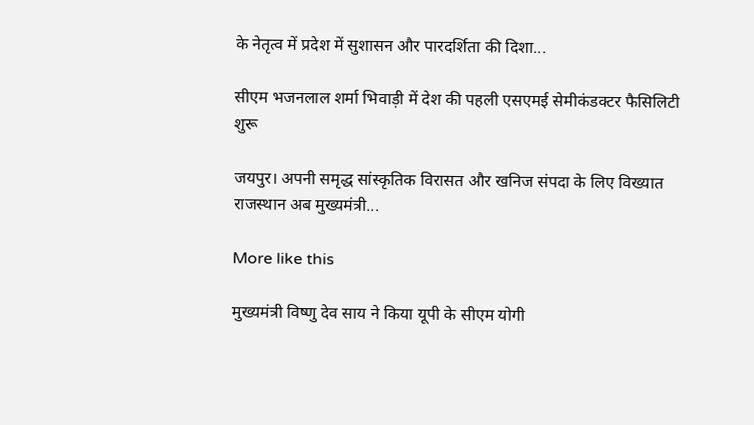के नेतृत्व में प्रदेश में सुशासन और पारदर्शिता की दिशा...

सीएम भजनलाल शर्मा भिवाड़ी में देश की पहली एसएमई सेमीकंडक्टर फैसिलिटी शुरू

जयपुर। अपनी समृद्ध सांस्कृतिक विरासत और खनिज संपदा के लिए विख्यात राजस्थान अब मुख्यमंत्री...

More like this

मुख्यमंत्री विष्णु देव साय ने किया यूपी के सीएम योगी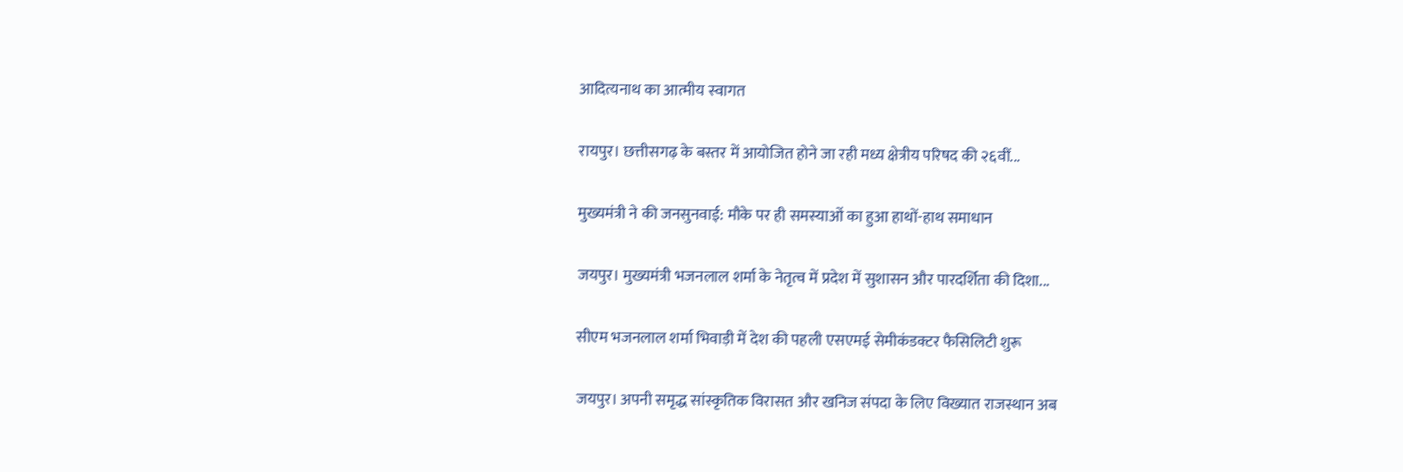आदित्यनाथ का आत्मीय स्वागत

रायपुर। छत्तीसगढ़ के बस्तर में आयोजित होने जा रही मध्य क्षेत्रीय परिषद की २६वीं...

मुख्यमंत्री ने की जनसुनवाई: मौके पर ही समस्याओं का हुआ हाथों-हाथ समाधान

जयपुर। मुख्यमंत्री भजनलाल शर्मा के नेतृत्व में प्रदेश में सुशासन और पारदर्शिता की दिशा...

सीएम भजनलाल शर्मा भिवाड़ी में देश की पहली एसएमई सेमीकंडक्टर फैसिलिटी शुरू

जयपुर। अपनी समृद्ध सांस्कृतिक विरासत और खनिज संपदा के लिए विख्यात राजस्थान अब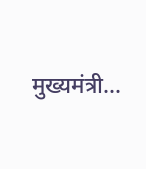मुख्यमंत्री...